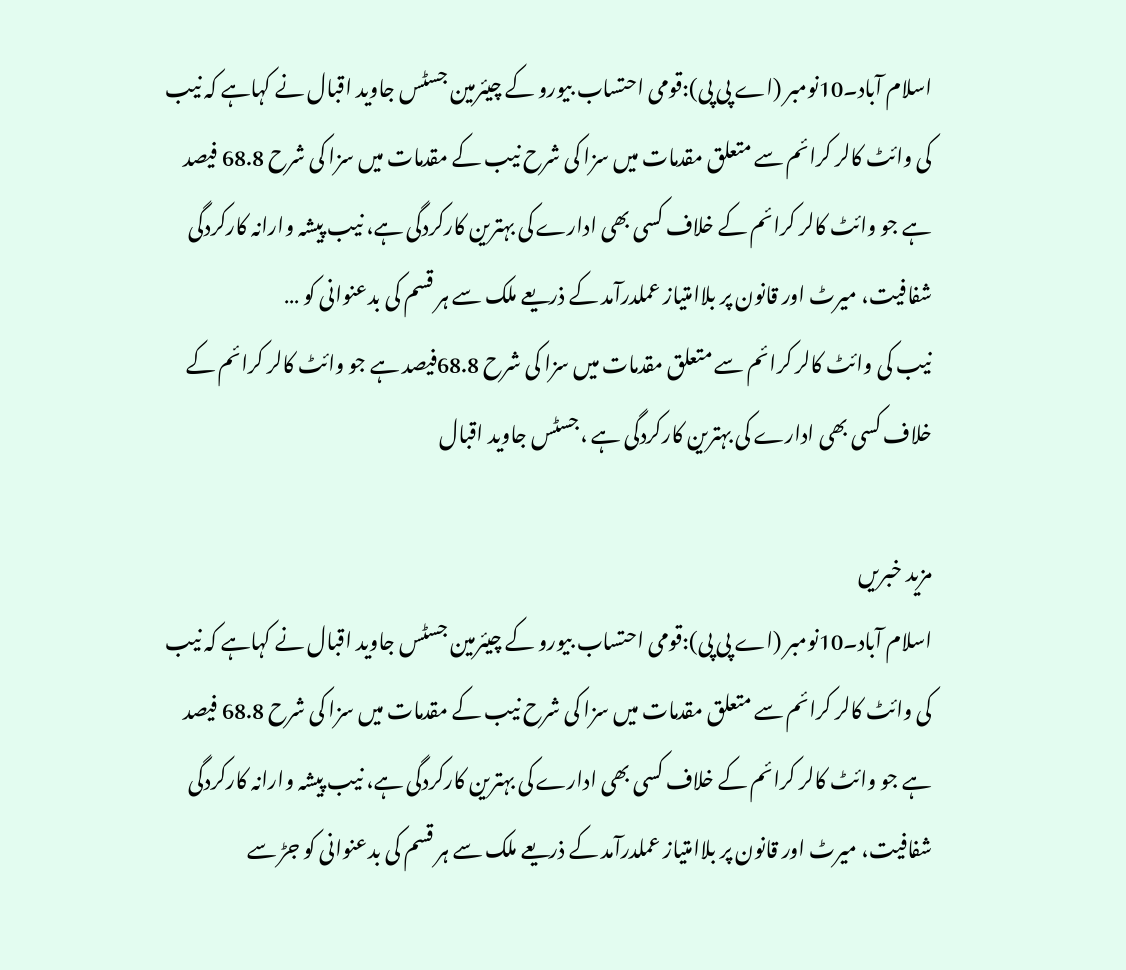اسلام آباد۔10نومبر (اے پی پی):قومی احتساب بیورو کے چیئرمین جسٹس جاوید اقبال نے کہاہے کہ نیب کی وائٹ کالر کرائم سے متعلق مقدمات میں سزا کی شرح نیب کے مقدمات میں سزا کی شرح 68.8 فیصد ہے جو وائٹ کالر کرائم کے خلاف کسی بھی ادارے کی بہترین کارکردگی ہے، نیب پیشہ وارانہ کارکردگی شفافیت، میرٹ اور قانون پر بلاامتیاز عملدرآمد کے ذریعے ملک سے ہر قسم کی بدعنوانی کو …
نیب کی وائٹ کالر کرائم سے متعلق مقدمات میں سزا کی شرح 68.8فیصد ہے جو وائٹ کالر کرائم کے خلاف کسی بھی ادارے کی بہترین کارکردگی ہے ،جسٹس جاوید اقبال

مزید خبریں
اسلام آباد۔10نومبر (اے پی پی):قومی احتساب بیورو کے چیئرمین جسٹس جاوید اقبال نے کہاہے کہ نیب کی وائٹ کالر کرائم سے متعلق مقدمات میں سزا کی شرح نیب کے مقدمات میں سزا کی شرح 68.8 فیصد ہے جو وائٹ کالر کرائم کے خلاف کسی بھی ادارے کی بہترین کارکردگی ہے، نیب پیشہ وارانہ کارکردگی شفافیت، میرٹ اور قانون پر بلاامتیاز عملدرآمد کے ذریعے ملک سے ہر قسم کی بدعنوانی کو جڑ سے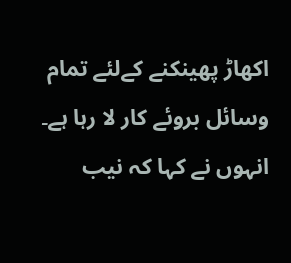اکھاڑ پھینکنے کےلئے تمام وسائل بروئے کار لا رہا ہے۔ انہوں نے کہا کہ نیب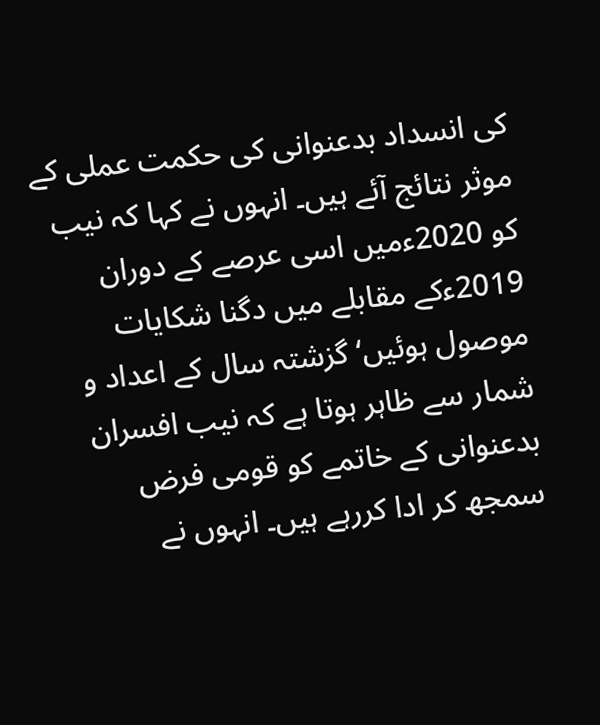کی انسداد بدعنوانی کی حکمت عملی کے موثر نتائج آئے ہیں۔ انہوں نے کہا کہ نیب کو 2020ءمیں اسی عرصے کے دوران 2019ءکے مقابلے میں دگنا شکایات موصول ہوئیں‘ گزشتہ سال کے اعداد و شمار سے ظاہر ہوتا ہے کہ نیب افسران بدعنوانی کے خاتمے کو قومی فرض سمجھ کر ادا کررہے ہیں۔ انہوں نے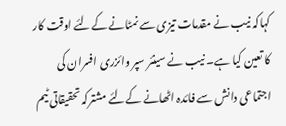کہاکہ نیب نے مقدمات تیزی سے نمٹانے کےلئے اوقت کار کا تعین کیا ہے۔ نیب نے سینئر سپر وائزری افسران کی اجتماعی دانش سے فائدہ اٹھانے کےلئے مشترکہ تحقیقاتی ٹیم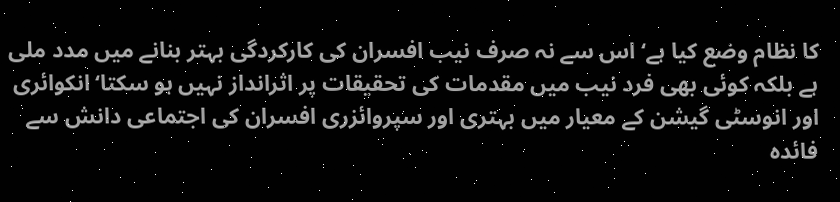کا نظام وضع کیا ہے‘ اس سے نہ صرف نیب افسران کی کارکردگی بہتر بنانے میں مدد ملی ہے بلکہ کوئی بھی فرد نیب میں مقدمات کی تحقیقات پر اثرانداز نہیں ہو سکتا‘ انکوائری اور انوسٹی گیشن کے معیار میں بہتری اور سپروائزری افسران کی اجتماعی دانش سے فائدہ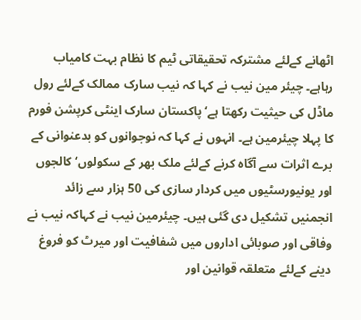اٹھانے کےلئے مشترکہ تحقیقاتی ٹیم کا نظام بہت کامیاب رہاہے۔ چیئر مین نیب نے کہا کہ نیب سارک ممالک کےلئے رول ماڈل کی حیثیت رکھتا ہے‘ پاکستان سارک اینٹی کرپشن فورم کا پہلا چیئرمین ہے۔ انہوں نے کہا کہ نوجوانوں کو بدعنوانی کے برے اثرات سے آگاہ کرنے کےلئے ملک بھر کے سکولوں‘ کالجوں اور یونیورسٹیوں میں کردار سازی کی 50 ہزار سے زائد انجمنیں تشکیل دی گئی ہیں۔ چیئرمین نیب نے کہاکہ نیب نے وفاقی اور صوبائی اداروں میں شفافیت اور میرٹ کو فروغ دینے کےلئے متعلقہ قوانین اور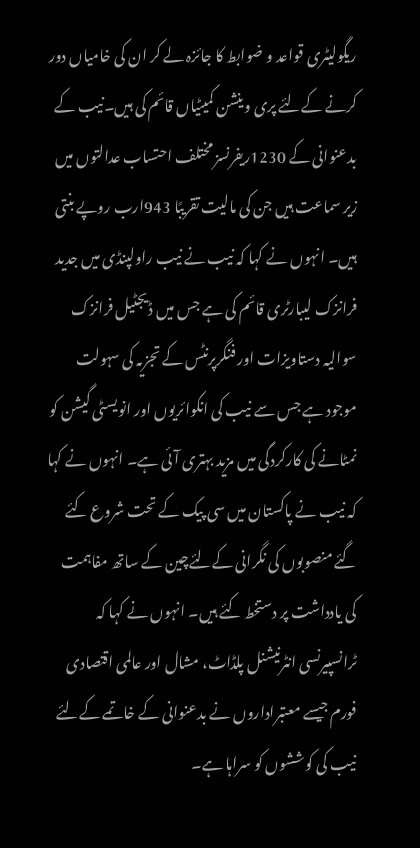ریگولیٹری قواعد و ضوابط کا جائزہ لے کر ان کی خامیاں دور کرنے کےلئے پری وینشن کمیٹیاں قائم کی ہیں۔نیب کے بدعنوانی کے 1230ریفرنسز مختلف احتساب عدالتوں میں زیر سماعت ہیں جن کی مالیت تقریبًا 943ارب روپے بنتی ہیں۔ انہوں نے کہا کہ نیب نے نیب راولپنڈی میں جدید فرانزک لیبارٹری قائم کی ہے جس میں ڈیجٹیل فرانزک سوالیہ دستاویزات اور فنگرپرنٹس کے تجزیہ کی سہولت موجود ہے جس سے نیب کی انکوائریوں اور انویسٹی گیشن کو نمٹانے کی کارکردگی میں مزید بہتری آئی ہے۔ انہوں نے کہا کہ نیب نے پاکستان میں سی پیک کے تحت شروع کئے گئے منصوبوں کی نگرانی کےلئےچین کے ساتھ مفاہمت کی یادداشت پر دستخط کئے ہیں۔ انہوں نے کہا کہ ٹرانسپیرنسی انٹرنیشنل پلڈاٹ، مشال اور عالمی اقتصادی فورم جیسے معتبراداروں نے بدعنوانی کے خاتمے کےلئے نیب کی کوششوں کو سراہا ہے۔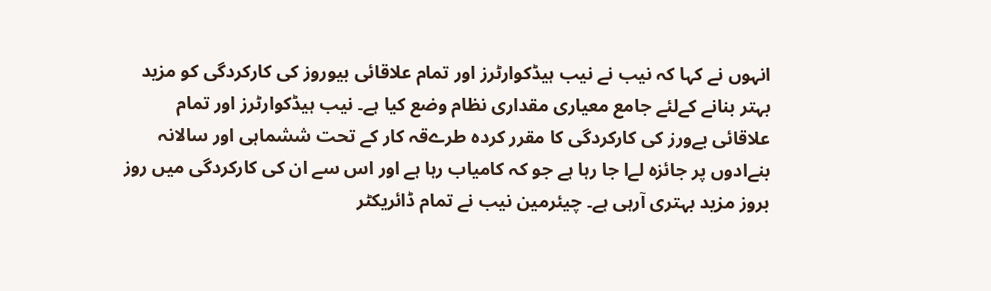انہوں نے کہا کہ نیب نے نیب ہیڈکوارٹرز اور تمام علاقائی بیوروز کی کارکردگی کو مزید بہتر بنانے کےلئے جامع معیاری مقداری نظام وضع کیا ہے۔ نیب ہیڈکوارٹرز اور تمام علاقائی بےورز کی کارکردگی کا مقرر کردہ طرےقہ کار کے تحت ششماہی اور سالانہ بنےادوں پر جائزہ لےا جا رہا ہے جو کہ کامیاب رہا ہے اور اس سے ان کی کارکردگی میں روز بروز مزید بہتری آرہی ہے۔ چیئرمین نیب نے تمام ڈائریکٹر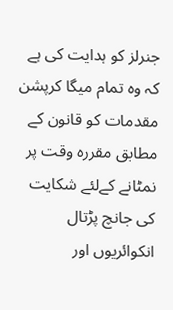جنرلز کو ہدایت کی ہے کہ وہ تمام میگا کرپشن مقدمات کو قانون کے مطابق مقررہ وقت پر نمٹانے کےلئے شکایت کی جانچ پڑتال انکوائریوں اور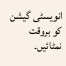انویسٹی گیشن کو بروقت نمٹائیں۔